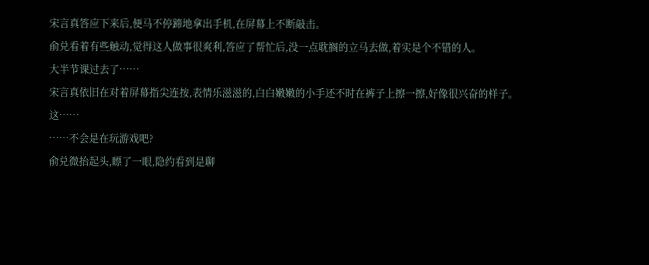宋言真答应下来后,便马不停蹄地拿出手机,在屏幕上不断敲击。
俞兑看着有些触动,觉得这人做事很爽利,答应了帮忙后,没一点耽搁的立马去做,着实是个不错的人。
大半节课过去了……
宋言真依旧在对着屏幕指尖连按,表情乐滋滋的,白白嫩嫩的小手还不时在裤子上擦一擦,好像很兴奋的样子。
这……
……不会是在玩游戏吧?
俞兑微抬起头,瞟了一眼,隐约看到是聊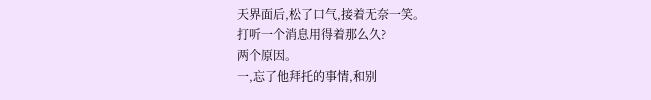天界面后,松了口气,接着无奈一笑。
打听一个消息用得着那么久?
两个原因。
一,忘了他拜托的事情,和别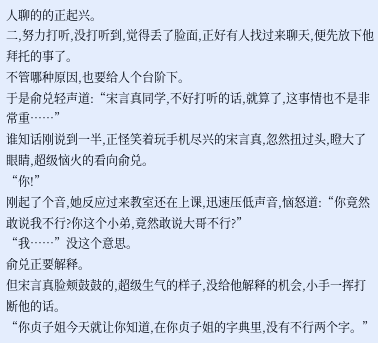人聊的的正起兴。
二,努力打听,没打听到,觉得丢了脸面,正好有人找过来聊天,便先放下他拜托的事了。
不管哪种原因,也要给人个台阶下。
于是俞兑轻声道:“宋言真同学,不好打听的话,就算了,这事情也不是非常重……”
谁知话刚说到一半,正怪笑着玩手机尽兴的宋言真,忽然扭过头,瞪大了眼睛,超级恼火的看向俞兑。
“你!”
刚起了个音,她反应过来教室还在上课,迅速压低声音,恼怒道:“你竟然敢说我不行?你这个小弟,竟然敢说大哥不行?”
“我……”没这个意思。
俞兑正要解释。
但宋言真脸颊鼓鼓的,超级生气的样子,没给他解释的机会,小手一挥打断他的话。
“你贞子姐今天就让你知道,在你贞子姐的字典里,没有不行两个字。”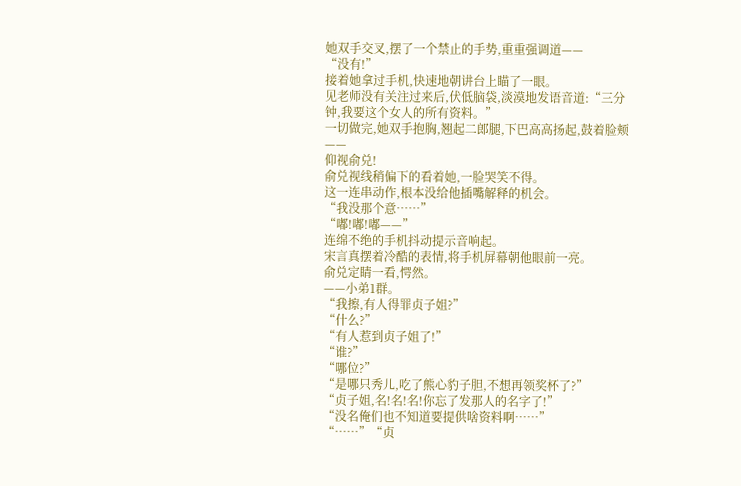她双手交叉,摆了一个禁止的手势,重重强调道——
“没有!”
接着她拿过手机,快速地朝讲台上瞄了一眼。
见老师没有关注过来后,伏低脑袋,淡漠地发语音道:“三分钟,我要这个女人的所有资料。”
一切做完,她双手抱胸,翘起二郎腿,下巴高高扬起,鼓着脸颊——
仰视俞兑!
俞兑视线稍偏下的看着她,一脸哭笑不得。
这一连串动作,根本没给他插嘴解释的机会。
“我没那个意……”
“嘟!嘟!嘟——”
连绵不绝的手机抖动提示音响起。
宋言真摆着冷酷的表情,将手机屏幕朝他眼前一亮。
俞兑定睛一看,愕然。
——小弟1群。
“我擦,有人得罪贞子姐?”
“什么?”
“有人惹到贞子姐了!”
“谁?”
“哪位?”
“是哪只秀儿,吃了熊心豹子胆,不想再领奖杯了?”
“贞子姐,名!名!名!你忘了发那人的名字了!”
“没名俺们也不知道要提供啥资料啊……”
“……”“贞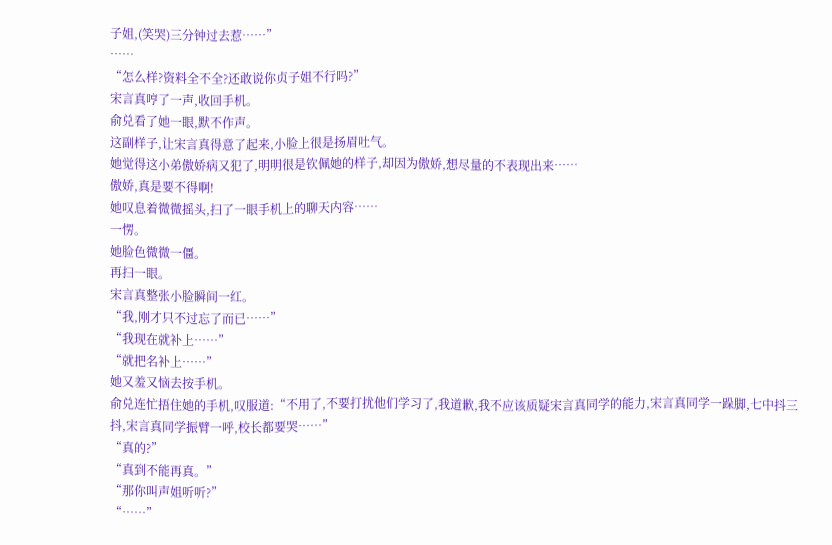子姐,(笑哭)三分钟过去惹……”
……
“怎么样?资料全不全?还敢说你贞子姐不行吗?”
宋言真哼了一声,收回手机。
俞兑看了她一眼,默不作声。
这副样子,让宋言真得意了起来,小脸上很是扬眉吐气。
她觉得这小弟傲娇病又犯了,明明很是钦佩她的样子,却因为傲娇,想尽量的不表现出来……
傲娇,真是要不得啊!
她叹息着微微摇头,扫了一眼手机上的聊天内容……
一愣。
她脸色微微一僵。
再扫一眼。
宋言真整张小脸瞬间一红。
“我,刚才只不过忘了而已……”
“我现在就补上……”
“就把名补上……”
她又羞又恼去按手机。
俞兑连忙捂住她的手机,叹服道:“不用了,不要打扰他们学习了,我道歉,我不应该质疑宋言真同学的能力,宋言真同学一跺脚,七中抖三抖,宋言真同学振臂一呼,校长都要哭……”
“真的?”
“真到不能再真。”
“那你叫声姐听听?”
“……”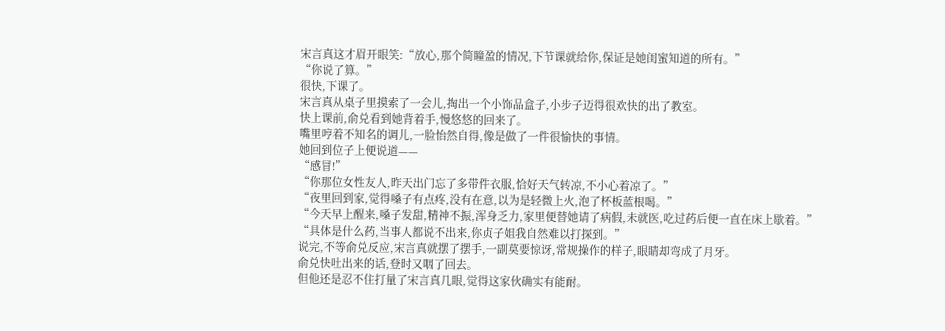宋言真这才眉开眼笑:“放心,那个简瞳盈的情况,下节课就给你,保证是她闺蜜知道的所有。”
“你说了算。”
很快,下课了。
宋言真从桌子里摸索了一会儿,掏出一个小饰品盒子,小步子迈得很欢快的出了教室。
快上课前,俞兑看到她背着手,慢悠悠的回来了。
嘴里哼着不知名的调儿,一脸怡然自得,像是做了一件很愉快的事情。
她回到位子上便说道——
“感冒!”
“你那位女性友人,昨天出门忘了多带件衣服,恰好天气转凉,不小心着凉了。”
“夜里回到家,觉得嗓子有点疼,没有在意,以为是轻微上火,泡了杯板蓝根喝。”
“今天早上醒来,嗓子发甜,精神不振,浑身乏力,家里便替她请了病假,未就医,吃过药后便一直在床上歇着。”
“具体是什么药,当事人都说不出来,你贞子姐我自然难以打探到。”
说完,不等俞兑反应,宋言真就摆了摆手,一副莫要惊讶,常规操作的样子,眼睛却弯成了月牙。
俞兑快吐出来的话,登时又咽了回去。
但他还是忍不住打量了宋言真几眼,觉得这家伙确实有能耐。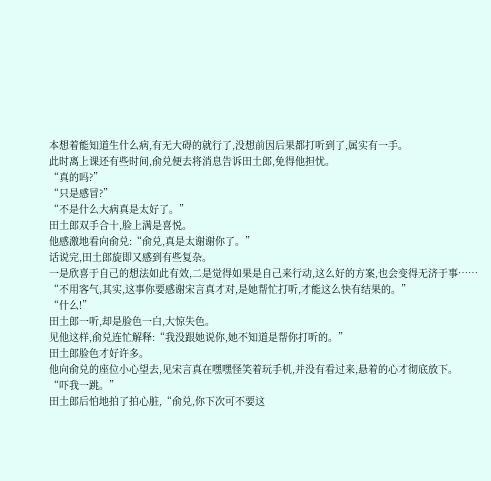本想着能知道生什么病,有无大碍的就行了,没想前因后果都打听到了,属实有一手。
此时离上课还有些时间,俞兑便去将消息告诉田土郎,免得他担忧。
“真的吗?”
“只是感冒?”
“不是什么大病真是太好了。”
田土郎双手合十,脸上满是喜悦。
他感激地看向俞兑:“俞兑,真是太谢谢你了。”
话说完,田土郎旋即又感到有些复杂。
一是欣喜于自己的想法如此有效,二是觉得如果是自己来行动,这么好的方案,也会变得无济于事……
“不用客气,其实,这事你要感谢宋言真才对,是她帮忙打听,才能这么快有结果的。”
“什么!”
田土郎一听,却是脸色一白,大惊失色。
见他这样,俞兑连忙解释:“我没跟她说你,她不知道是帮你打听的。”
田土郎脸色才好许多。
他向俞兑的座位小心望去,见宋言真在嘿嘿怪笑着玩手机,并没有看过来,悬着的心才彻底放下。
“吓我一跳。”
田土郎后怕地拍了拍心脏,“俞兑,你下次可不要这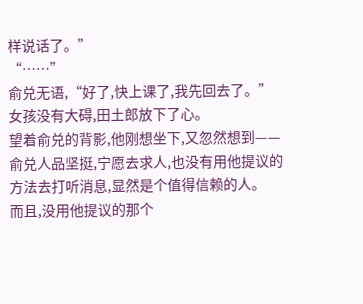样说话了。”
“……”
俞兑无语,“好了,快上课了,我先回去了。”
女孩没有大碍,田土郎放下了心。
望着俞兑的背影,他刚想坐下,又忽然想到——
俞兑人品坚挺,宁愿去求人,也没有用他提议的方法去打听消息,显然是个值得信赖的人。
而且,没用他提议的那个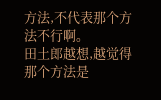方法,不代表那个方法不行啊。
田土郎越想,越觉得那个方法是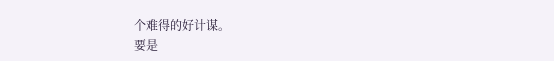个难得的好计谋。
要是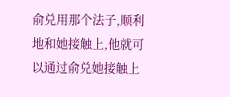俞兑用那个法子,顺利地和她接触上,他就可以通过俞兑她接触上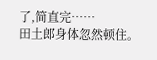了,简直完……
田土郎身体忽然顿住。